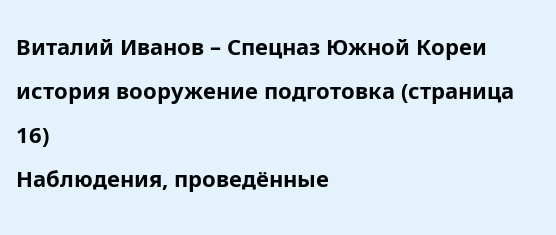Виталий Иванов – Спецназ Южной Кореи история вооружение подготовка (страница 16)
Наблюдения, проведённые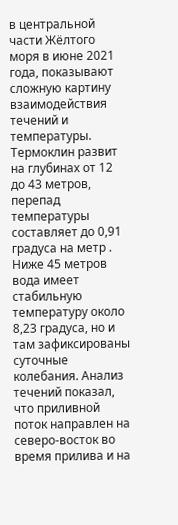в центральной части Жёлтого моря в июне 2021 года, показывают сложную картину взаимодействия течений и температуры. Термоклин развит на глубинах от 12 до 43 метров, перепад температуры составляет до 0,91 градуса на метр . Ниже 45 метров вода имеет стабильную температуру около 8,23 градуса, но и там зафиксированы суточные колебания. Анализ течений показал, что приливной поток направлен на северо-восток во время прилива и на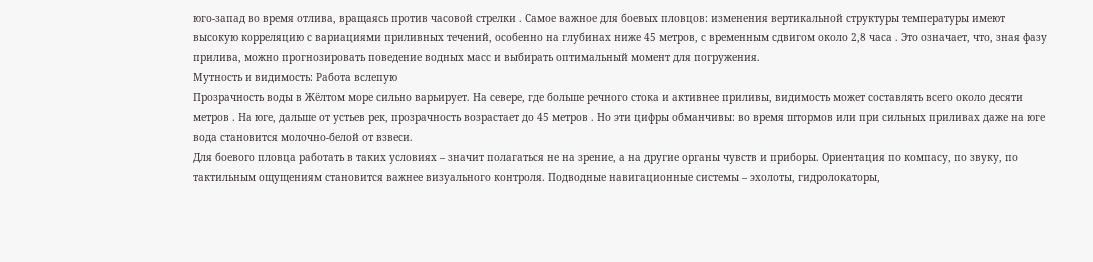юго-запад во время отлива, вращаясь против часовой стрелки . Самое важное для боевых пловцов: изменения вертикальной структуры температуры имеют высокую корреляцию с вариациями приливных течений, особенно на глубинах ниже 45 метров, с временным сдвигом около 2,8 часа . Это означает, что, зная фазу прилива, можно прогнозировать поведение водных масс и выбирать оптимальный момент для погружения.
Мутность и видимость: Работа вслепую
Прозрачность воды в Жёлтом море сильно варьирует. На севере, где больше речного стока и активнее приливы, видимость может составлять всего около десяти метров . На юге, дальше от устьев рек, прозрачность возрастает до 45 метров . Но эти цифры обманчивы: во время штормов или при сильных приливах даже на юге вода становится молочно-белой от взвеси.
Для боевого пловца работать в таких условиях – значит полагаться не на зрение, а на другие органы чувств и приборы. Ориентация по компасу, по звуку, по тактильным ощущениям становится важнее визуального контроля. Подводные навигационные системы – эхолоты, гидролокаторы,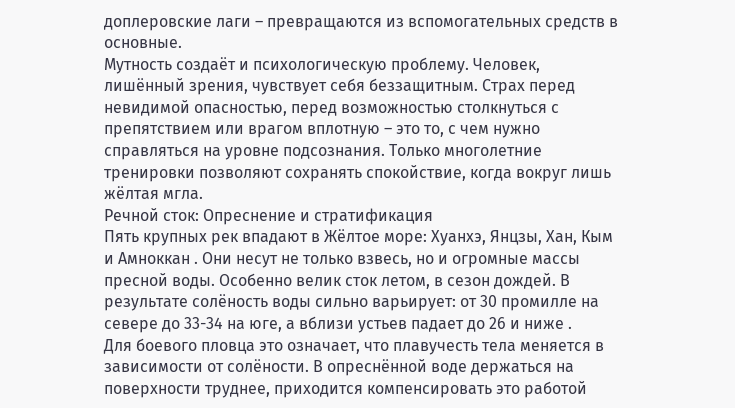доплеровские лаги – превращаются из вспомогательных средств в основные.
Мутность создаёт и психологическую проблему. Человек, лишённый зрения, чувствует себя беззащитным. Страх перед невидимой опасностью, перед возможностью столкнуться с препятствием или врагом вплотную – это то, с чем нужно справляться на уровне подсознания. Только многолетние тренировки позволяют сохранять спокойствие, когда вокруг лишь жёлтая мгла.
Речной сток: Опреснение и стратификация
Пять крупных рек впадают в Жёлтое море: Хуанхэ, Янцзы, Хан, Кым и Амноккан . Они несут не только взвесь, но и огромные массы пресной воды. Особенно велик сток летом, в сезон дождей. В результате солёность воды сильно варьирует: от 30 промилле на севере до 33-34 на юге, а вблизи устьев падает до 26 и ниже .
Для боевого пловца это означает, что плавучесть тела меняется в зависимости от солёности. В опреснённой воде держаться на поверхности труднее, приходится компенсировать это работой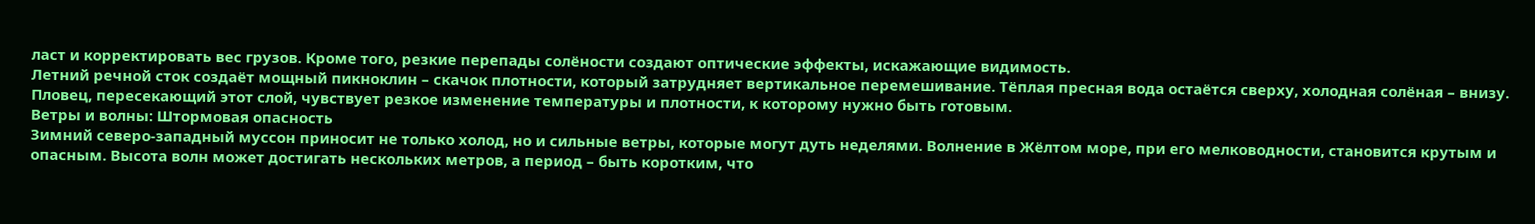ласт и корректировать вес грузов. Кроме того, резкие перепады солёности создают оптические эффекты, искажающие видимость.
Летний речной сток создаёт мощный пикноклин – скачок плотности, который затрудняет вертикальное перемешивание. Тёплая пресная вода остаётся сверху, холодная солёная – внизу. Пловец, пересекающий этот слой, чувствует резкое изменение температуры и плотности, к которому нужно быть готовым.
Ветры и волны: Штормовая опасность
Зимний северо-западный муссон приносит не только холод, но и сильные ветры, которые могут дуть неделями. Волнение в Жёлтом море, при его мелководности, становится крутым и опасным. Высота волн может достигать нескольких метров, а период – быть коротким, что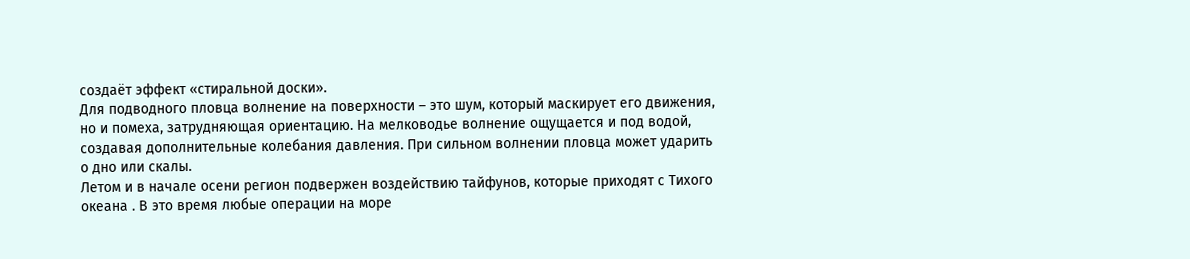создаёт эффект «стиральной доски».
Для подводного пловца волнение на поверхности – это шум, который маскирует его движения, но и помеха, затрудняющая ориентацию. На мелководье волнение ощущается и под водой, создавая дополнительные колебания давления. При сильном волнении пловца может ударить о дно или скалы.
Летом и в начале осени регион подвержен воздействию тайфунов, которые приходят с Тихого океана . В это время любые операции на море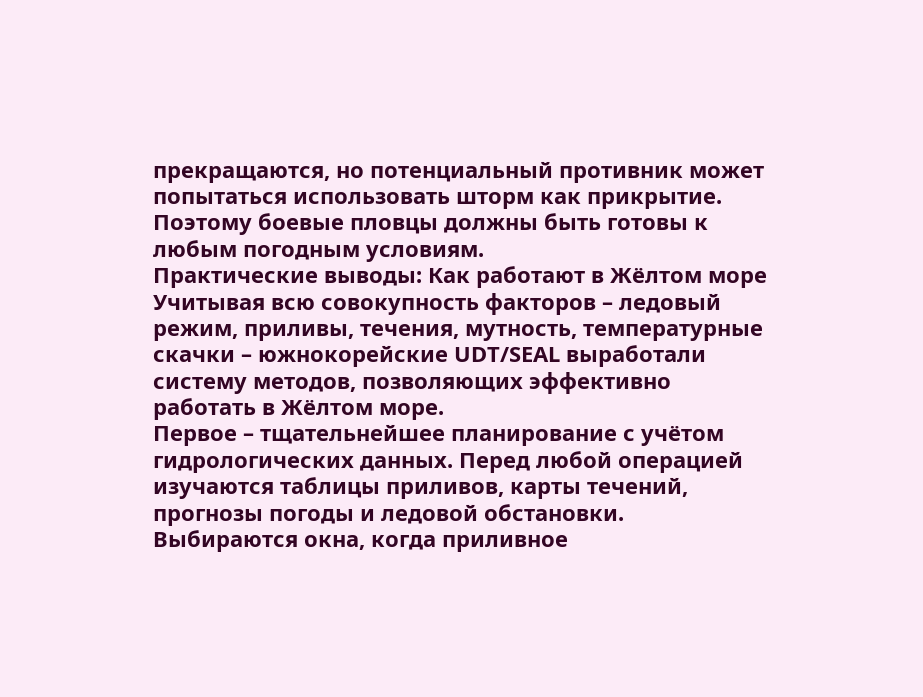прекращаются, но потенциальный противник может попытаться использовать шторм как прикрытие. Поэтому боевые пловцы должны быть готовы к любым погодным условиям.
Практические выводы: Как работают в Жёлтом море
Учитывая всю совокупность факторов – ледовый режим, приливы, течения, мутность, температурные скачки – южнокорейские UDT/SEAL выработали систему методов, позволяющих эффективно работать в Жёлтом море.
Первое – тщательнейшее планирование с учётом гидрологических данных. Перед любой операцией изучаются таблицы приливов, карты течений, прогнозы погоды и ледовой обстановки. Выбираются окна, когда приливное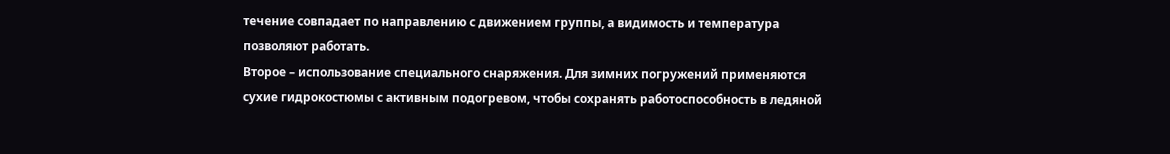течение совпадает по направлению с движением группы, а видимость и температура позволяют работать.
Второе – использование специального снаряжения. Для зимних погружений применяются сухие гидрокостюмы с активным подогревом, чтобы сохранять работоспособность в ледяной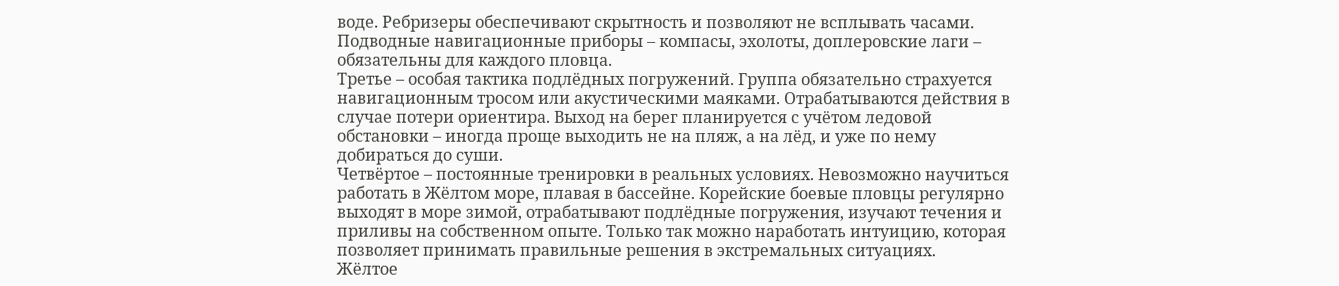воде. Ребризеры обеспечивают скрытность и позволяют не всплывать часами. Подводные навигационные приборы – компасы, эхолоты, доплеровские лаги – обязательны для каждого пловца.
Третье – особая тактика подлёдных погружений. Группа обязательно страхуется навигационным тросом или акустическими маяками. Отрабатываются действия в случае потери ориентира. Выход на берег планируется с учётом ледовой обстановки – иногда проще выходить не на пляж, а на лёд, и уже по нему добираться до суши.
Четвёртое – постоянные тренировки в реальных условиях. Невозможно научиться работать в Жёлтом море, плавая в бассейне. Корейские боевые пловцы регулярно выходят в море зимой, отрабатывают подлёдные погружения, изучают течения и приливы на собственном опыте. Только так можно наработать интуицию, которая позволяет принимать правильные решения в экстремальных ситуациях.
Жёлтое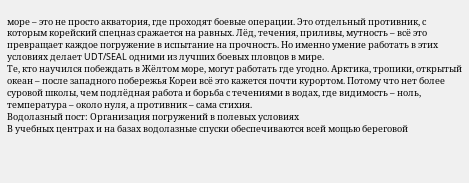море – это не просто акватория, где проходят боевые операции. Это отдельный противник, с которым корейский спецназ сражается на равных. Лёд, течения, приливы, мутность – всё это превращает каждое погружение в испытание на прочность. Но именно умение работать в этих условиях делает UDT/SEAL одними из лучших боевых пловцов в мире.
Те, кто научился побеждать в Жёлтом море, могут работать где угодно. Арктика, тропики, открытый океан – после западного побережья Кореи всё это кажется почти курортом. Потому что нет более суровой школы, чем подлёдная работа и борьба с течениями в водах, где видимость – ноль, температура – около нуля, а противник – сама стихия.
Водолазный пост: Организация погружений в полевых условиях
В учебных центрах и на базах водолазные спуски обеспечиваются всей мощью береговой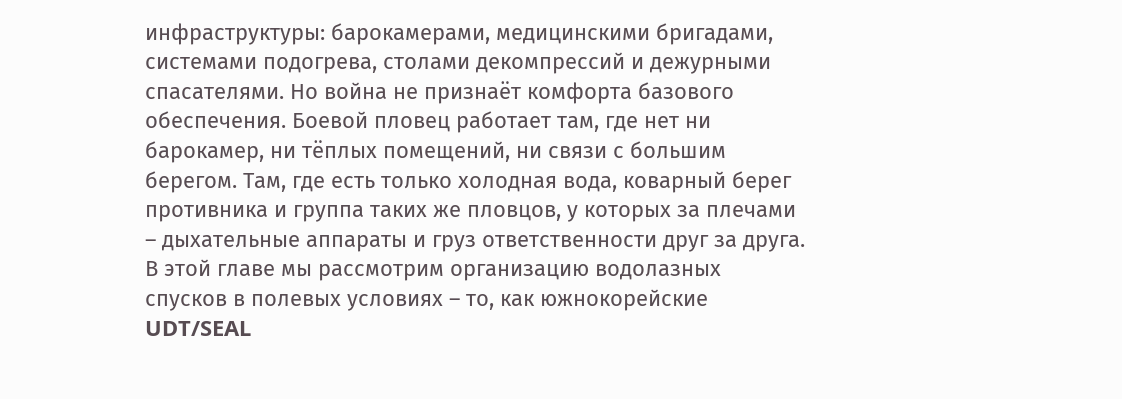инфраструктуры: барокамерами, медицинскими бригадами, системами подогрева, столами декомпрессий и дежурными спасателями. Но война не признаёт комфорта базового обеспечения. Боевой пловец работает там, где нет ни барокамер, ни тёплых помещений, ни связи с большим берегом. Там, где есть только холодная вода, коварный берег противника и группа таких же пловцов, у которых за плечами – дыхательные аппараты и груз ответственности друг за друга.
В этой главе мы рассмотрим организацию водолазных спусков в полевых условиях – то, как южнокорейские UDT/SEAL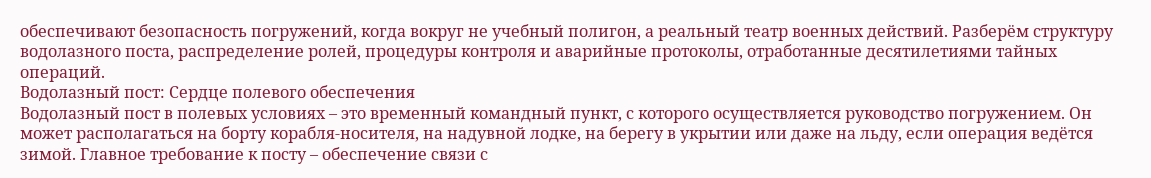обеспечивают безопасность погружений, когда вокруг не учебный полигон, а реальный театр военных действий. Разберём структуру водолазного поста, распределение ролей, процедуры контроля и аварийные протоколы, отработанные десятилетиями тайных операций.
Водолазный пост: Сердце полевого обеспечения
Водолазный пост в полевых условиях – это временный командный пункт, с которого осуществляется руководство погружением. Он может располагаться на борту корабля-носителя, на надувной лодке, на берегу в укрытии или даже на льду, если операция ведётся зимой. Главное требование к посту – обеспечение связи с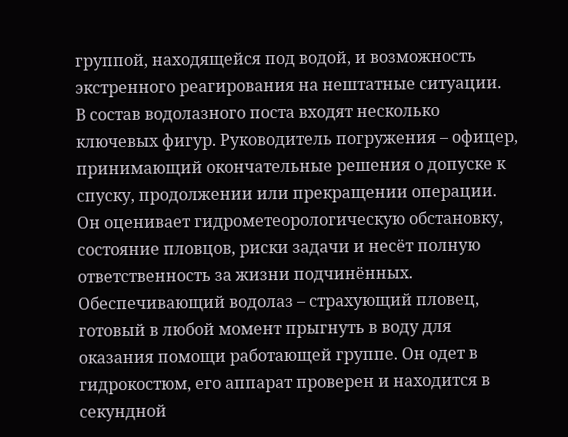группой, находящейся под водой, и возможность экстренного реагирования на нештатные ситуации.
В состав водолазного поста входят несколько ключевых фигур. Руководитель погружения – офицер, принимающий окончательные решения о допуске к спуску, продолжении или прекращении операции. Он оценивает гидрометеорологическую обстановку, состояние пловцов, риски задачи и несёт полную ответственность за жизни подчинённых.
Обеспечивающий водолаз – страхующий пловец, готовый в любой момент прыгнуть в воду для оказания помощи работающей группе. Он одет в гидрокостюм, его аппарат проверен и находится в секундной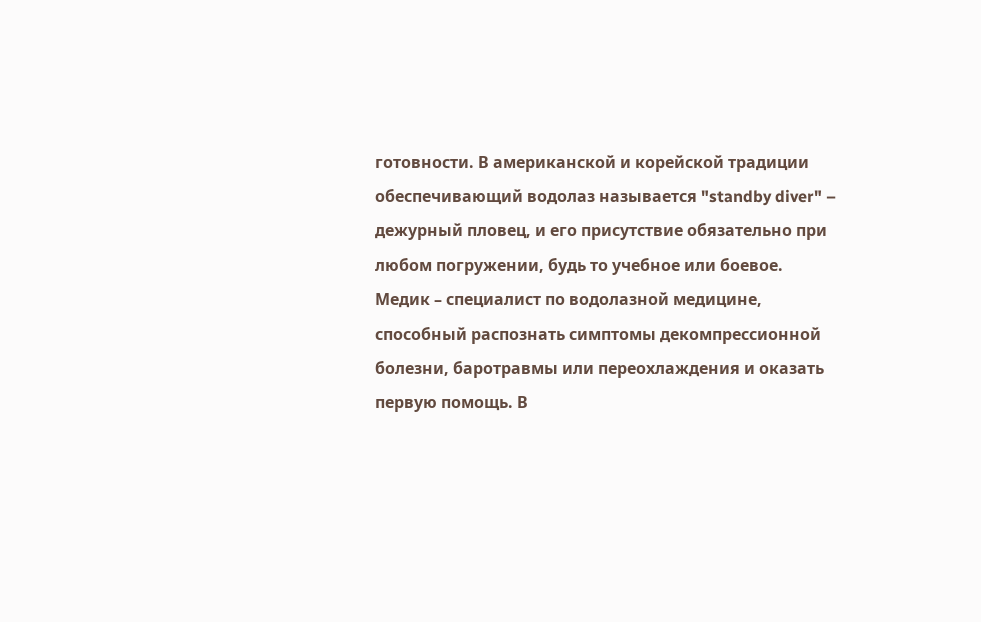готовности. В американской и корейской традиции обеспечивающий водолаз называется "standby diver" – дежурный пловец, и его присутствие обязательно при любом погружении, будь то учебное или боевое.
Медик – специалист по водолазной медицине, способный распознать симптомы декомпрессионной болезни, баротравмы или переохлаждения и оказать первую помощь. В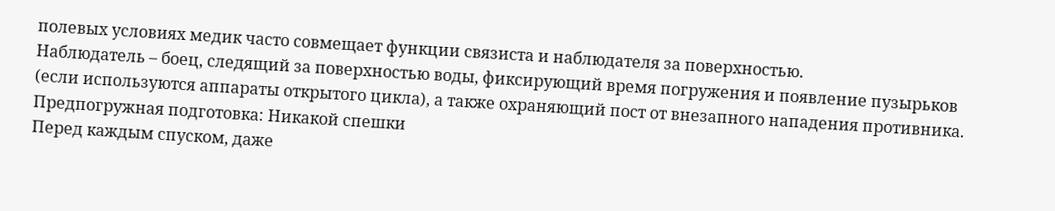полевых условиях медик часто совмещает функции связиста и наблюдателя за поверхностью.
Наблюдатель – боец, следящий за поверхностью воды, фиксирующий время погружения и появление пузырьков (если используются аппараты открытого цикла), а также охраняющий пост от внезапного нападения противника.
Предпогружная подготовка: Никакой спешки
Перед каждым спуском, даже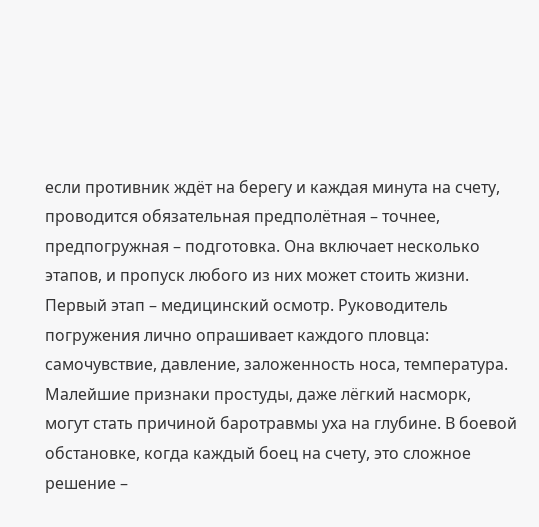если противник ждёт на берегу и каждая минута на счету, проводится обязательная предполётная – точнее, предпогружная – подготовка. Она включает несколько этапов, и пропуск любого из них может стоить жизни.
Первый этап – медицинский осмотр. Руководитель погружения лично опрашивает каждого пловца: самочувствие, давление, заложенность носа, температура. Малейшие признаки простуды, даже лёгкий насморк, могут стать причиной баротравмы уха на глубине. В боевой обстановке, когда каждый боец на счету, это сложное решение –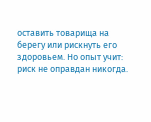оставить товарища на берегу или рискнуть его здоровьем. Но опыт учит: риск не оправдан никогда.